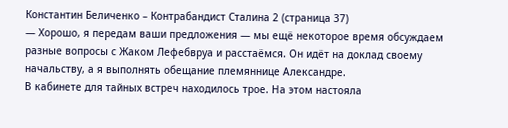Константин Беличенко – Контрабандист Сталина 2 (страница 37)
— Хорошо, я передам ваши предложения — мы ещё некоторое время обсуждаем разные вопросы с Жаком Лефебвруа и расстаёмся. Он идёт на доклад своему начальству, а я выполнять обещание племяннице Александре.
В кабинете для тайных встреч находилось трое. На этом настояла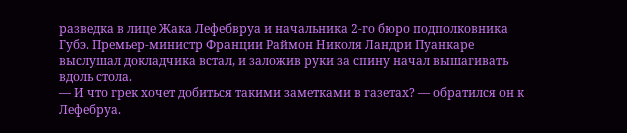разведка в лице Жака Лефебвруа и начальника 2-го бюро подполковника Губэ. Премьер-министр Франции Раймон Николя Ландри Пуанкаре выслушал докладчика встал, и заложив руки за спину начал вышагивать вдоль стола.
— И что грек хочет добиться такими заметками в газетах? — обратился он к Лефебруа.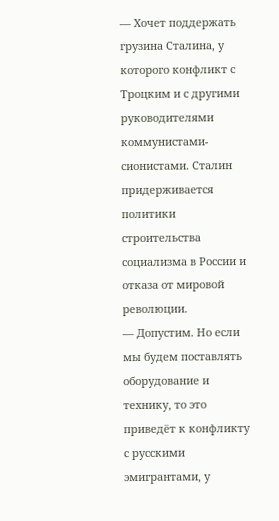— Хочет поддержать грузина Сталина, у которого конфликт с Троцким и с другими руководителями коммунистами-сионистами. Сталин придерживается политики строительства социализма в России и отказа от мировой революции.
— Допустим. Но если мы будем поставлять оборудование и технику, то это приведёт к конфликту с русскими эмигрантами, у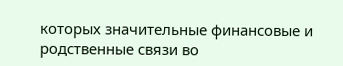которых значительные финансовые и родственные связи во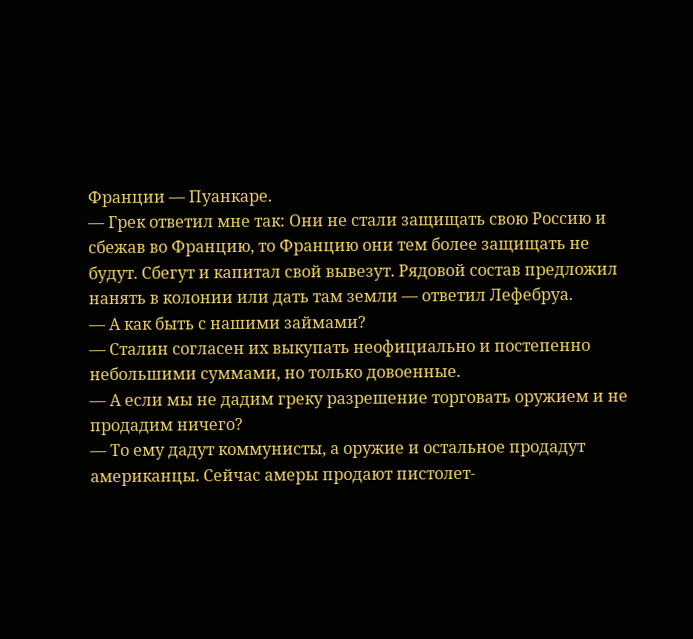Франции — Пуанкаре.
— Грек ответил мне так: Они не стали защищать свою Россию и сбежав во Францию, то Францию они тем более защищать не будут. Сбегут и капитал свой вывезут. Рядовой состав предложил нанять в колонии или дать там земли — ответил Лефебруа.
— А как быть с нашими займами?
— Сталин согласен их выкупать неофициально и постепенно небольшими суммами, но только довоенные.
— А если мы не дадим греку разрешение торговать оружием и не продадим ничего?
— То ему дадут коммунисты, а оружие и остальное продадут американцы. Сейчас амеры продают пистолет-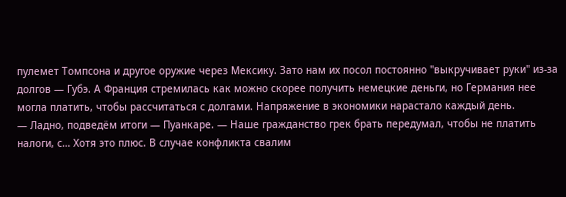пулемет Томпсона и другое оружие через Мексику. Зато нам их посол постоянно "выкручивает руки" из-за долгов — Губэ. А Франция стремилась как можно скорее получить немецкие деньги, но Германия нее могла платить, чтобы рассчитаться с долгами. Напряжение в экономики нарастало каждый день.
— Ладно, подведём итоги — Пуанкаре. — Наше гражданство грек брать передумал, чтобы не платить налоги, с… Хотя это плюс. В случае конфликта свалим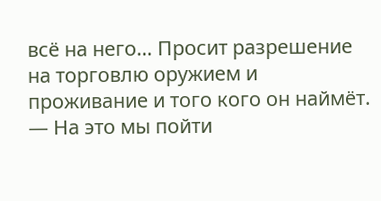всё на него… Просит разрешение на торговлю оружием и проживание и того кого он наймёт.
— На это мы пойти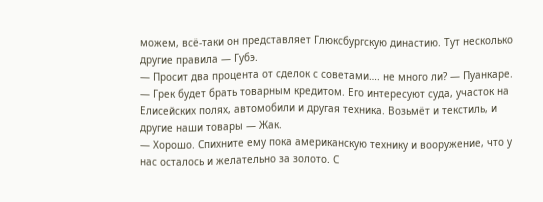можем, всё-таки он представляет Глюксбургскую династию. Тут несколько другие правила — Губэ.
— Просит два процента от сделок с советами…. не много ли? — Пуанкаре.
— Грек будет брать товарным кредитом. Его интересуют суда, участок на Елисейских полях, автомобили и другая техника. Возьмёт и текстиль, и другие наши товары — Жак.
— Хорошо. Спихните ему пока американскую технику и вооружение, что у нас осталось и желательно за золото. С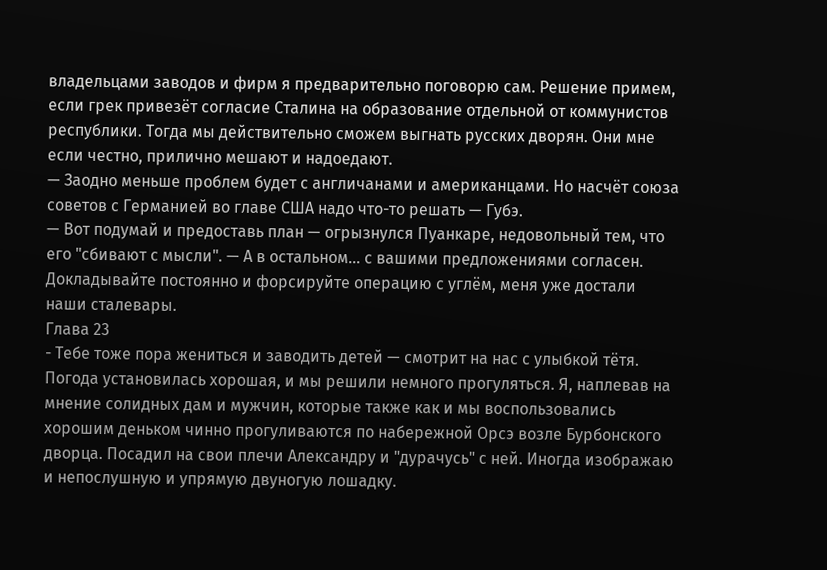владельцами заводов и фирм я предварительно поговорю сам. Решение примем, если грек привезёт согласие Сталина на образование отдельной от коммунистов республики. Тогда мы действительно сможем выгнать русских дворян. Они мне если честно, прилично мешают и надоедают.
— Заодно меньше проблем будет с англичанами и американцами. Но насчёт союза советов с Германией во главе США надо что-то решать — Губэ.
— Вот подумай и предоставь план — огрызнулся Пуанкаре, недовольный тем, что его "сбивают с мысли". — А в остальном… с вашими предложениями согласен. Докладывайте постоянно и форсируйте операцию с углём, меня уже достали наши сталевары.
Глава 23
- Тебе тоже пора жениться и заводить детей — смотрит на нас с улыбкой тётя. Погода установилась хорошая, и мы решили немного прогуляться. Я, наплевав на мнение солидных дам и мужчин, которые также как и мы воспользовались хорошим деньком чинно прогуливаются по набережной Орсэ возле Бурбонского дворца. Посадил на свои плечи Александру и "дурачусь" с ней. Иногда изображаю и непослушную и упрямую двуногую лошадку.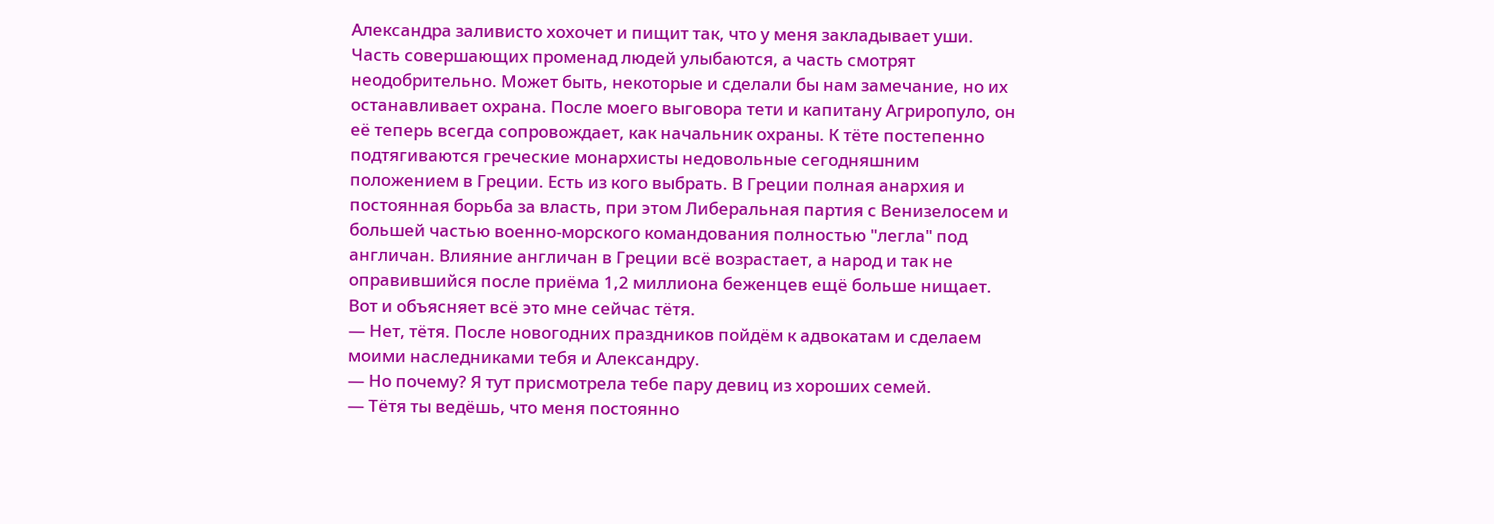Александра заливисто хохочет и пищит так, что у меня закладывает уши.
Часть совершающих променад людей улыбаются, а часть смотрят неодобрительно. Может быть, некоторые и сделали бы нам замечание, но их останавливает охрана. После моего выговора тети и капитану Агриропуло, он её теперь всегда сопровождает, как начальник охраны. К тёте постепенно подтягиваются греческие монархисты недовольные сегодняшним положением в Греции. Есть из кого выбрать. В Греции полная анархия и постоянная борьба за власть, при этом Либеральная партия с Венизелосем и большей частью военно-морского командования полностью "легла" под англичан. Влияние англичан в Греции всё возрастает, а народ и так не оправившийся после приёма 1,2 миллиона беженцев ещё больше нищает. Вот и объясняет всё это мне сейчас тётя.
— Нет, тётя. После новогодних праздников пойдём к адвокатам и сделаем моими наследниками тебя и Александру.
— Но почему? Я тут присмотрела тебе пару девиц из хороших семей.
— Тётя ты ведёшь, что меня постоянно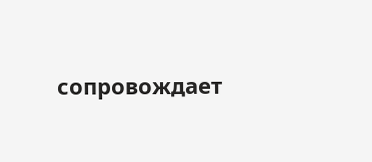сопровождает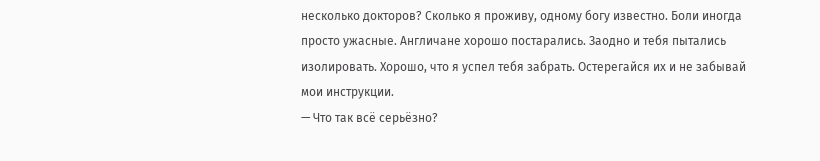несколько докторов? Сколько я проживу, одному богу известно. Боли иногда просто ужасные. Англичане хорошо постарались. Заодно и тебя пытались изолировать. Хорошо, что я успел тебя забрать. Остерегайся их и не забывай мои инструкции.
— Что так всё серьёзно?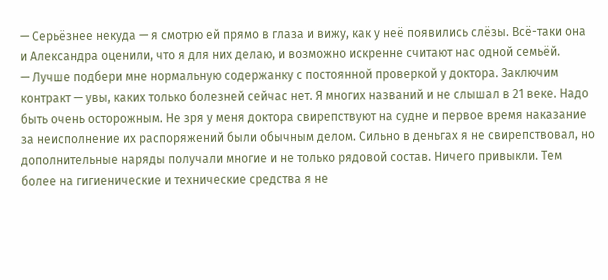— Серьёзнее некуда — я смотрю ей прямо в глаза и вижу, как у неё появились слёзы. Всё-таки она и Александра оценили, что я для них делаю, и возможно искренне считают нас одной семьёй.
— Лучше подбери мне нормальную содержанку с постоянной проверкой у доктора. Заключим контракт — увы, каких только болезней сейчас нет. Я многих названий и не слышал в 21 веке. Надо быть очень осторожным. Не зря у меня доктора свирепствуют на судне и первое время наказание за неисполнение их распоряжений были обычным делом. Сильно в деньгах я не свирепствовал, но дополнительные наряды получали многие и не только рядовой состав. Ничего привыкли. Тем более на гигиенические и технические средства я не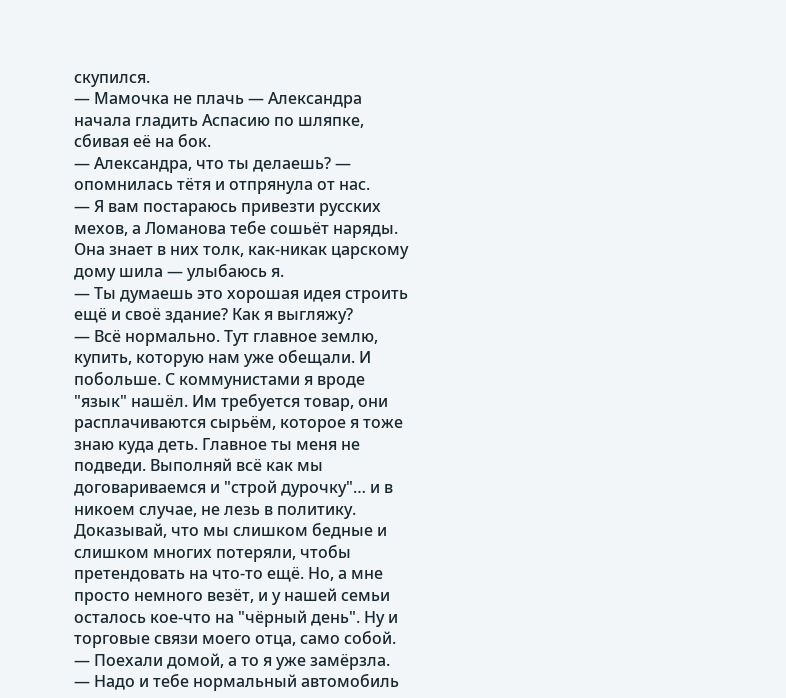скупился.
— Мамочка не плачь — Александра начала гладить Аспасию по шляпке, сбивая её на бок.
— Александра, что ты делаешь? — опомнилась тётя и отпрянула от нас.
— Я вам постараюсь привезти русских мехов, а Ломанова тебе сошьёт наряды. Она знает в них толк, как-никак царскому дому шила — улыбаюсь я.
— Ты думаешь это хорошая идея строить ещё и своё здание? Как я выгляжу?
— Всё нормально. Тут главное землю, купить, которую нам уже обещали. И побольше. С коммунистами я вроде "язык" нашёл. Им требуется товар, они расплачиваются сырьём, которое я тоже знаю куда деть. Главное ты меня не подведи. Выполняй всё как мы договариваемся и "строй дурочку"… и в никоем случае, не лезь в политику. Доказывай, что мы слишком бедные и слишком многих потеряли, чтобы претендовать на что-то ещё. Но, а мне просто немного везёт, и у нашей семьи осталось кое-что на "чёрный день". Ну и торговые связи моего отца, само собой.
— Поехали домой, а то я уже замёрзла.
— Надо и тебе нормальный автомобиль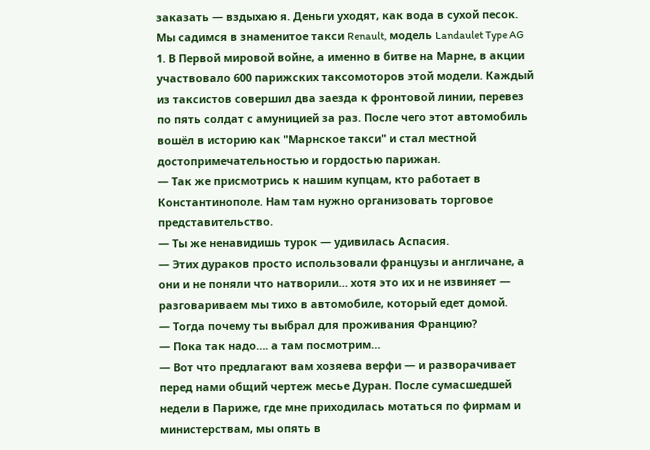заказать — вздыхаю я. Деньги уходят, как вода в сухой песок. Мы садимся в знаменитое такси Renault, модель Landaulet Type AG 1. В Первой мировой войне, а именно в битве на Марне, в акции участвовало 600 парижских таксомоторов этой модели. Каждый из таксистов совершил два заезда к фронтовой линии, перевез по пять солдат с амуницией за раз. После чего этот автомобиль вошёл в историю как "Марнское такси" и стал местной достопримечательностью и гордостью парижан.
— Так же присмотрись к нашим купцам, кто работает в Константинополе. Нам там нужно организовать торговое представительство.
— Ты же ненавидишь турок — удивилась Аспасия.
— Этих дураков просто использовали французы и англичане, а они и не поняли что натворили… хотя это их и не извиняет — разговариваем мы тихо в автомобиле, который едет домой.
— Тогда почему ты выбрал для проживания Францию?
— Пока так надо…. а там посмотрим…
— Вот что предлагают вам хозяева верфи — и разворачивает перед нами общий чертеж месье Дуран. После сумасшедшей недели в Париже, где мне приходилась мотаться по фирмам и министерствам, мы опять в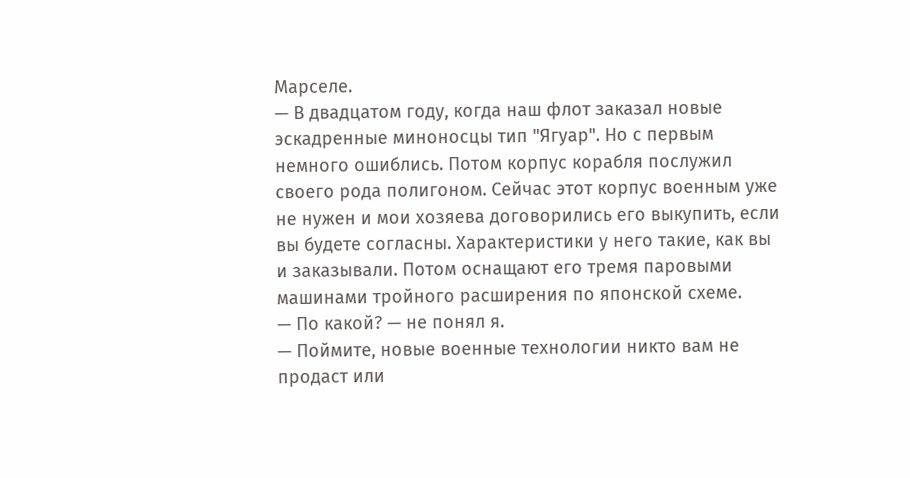Марселе.
— В двадцатом году, когда наш флот заказал новые эскадренные миноносцы тип "Ягуар". Но с первым немного ошиблись. Потом корпус корабля послужил своего рода полигоном. Сейчас этот корпус военным уже не нужен и мои хозяева договорились его выкупить, если вы будете согласны. Характеристики у него такие, как вы и заказывали. Потом оснащают его тремя паровыми машинами тройного расширения по японской схеме.
— По какой? — не понял я.
— Поймите, новые военные технологии никто вам не продаст или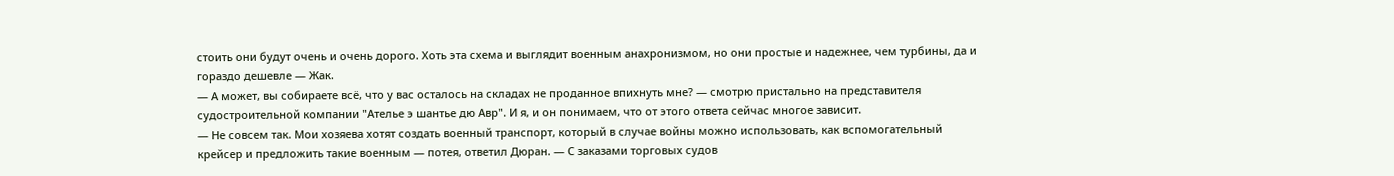стоить они будут очень и очень дорого. Хоть эта схема и выглядит военным анахронизмом, но они простые и надежнее, чем турбины, да и гораздо дешевле — Жак.
— А может, вы собираете всё, что у вас осталось на складах не проданное впихнуть мне? — смотрю пристально на представителя судостроительной компании "Ателье э шантье дю Авр". И я, и он понимаем, что от этого ответа сейчас многое зависит.
— Не совсем так. Мои хозяева хотят создать военный транспорт, который в случае войны можно использовать, как вспомогательный крейсер и предложить такие военным — потея, ответил Дюран. — С заказами торговых судов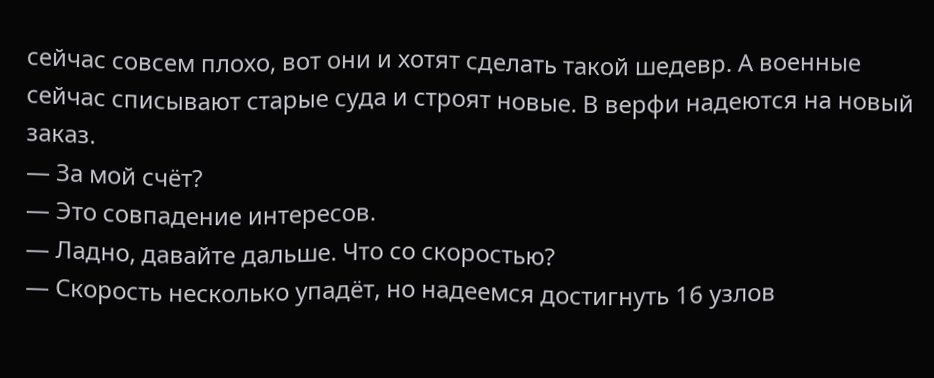сейчас совсем плохо, вот они и хотят сделать такой шедевр. А военные сейчас списывают старые суда и строят новые. В верфи надеются на новый заказ.
— За мой счёт?
— Это совпадение интересов.
— Ладно, давайте дальше. Что со скоростью?
— Скорость несколько упадёт, но надеемся достигнуть 16 узлов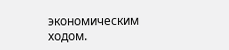экономическим ходом.